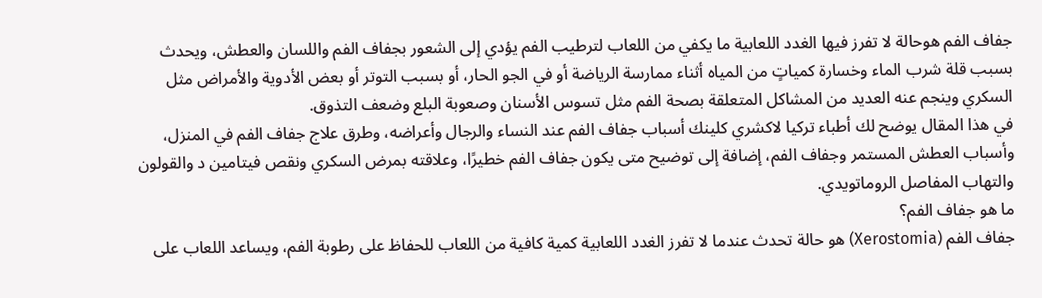جفاف الفم هوحالة لا تفرز فيها الغدد اللعابية ما يكفي من اللعاب لترطيب الفم يؤدي إلى الشعور بجفاف الفم واللسان والعطش، ويحدث بسبب قلة شرب الماء وخسارة كمياتٍ من المياه أثناء ممارسة الرياضة أو في الجو الحار، أو بسبب التوتر أو بعض الأدوية والأمراض مثل السكري وينجم عنه العديد من المشاكل المتعلقة بصحة الفم مثل تسوس الأسنان وصعوبة البلع وضعف التذوق.
في هذا المقال يوضح لك أطباء تركيا لاكشري كلينك أسباب جفاف الفم عند النساء والرجال وأعراضه، وطرق علاج جفاف الفم في المنزل، وأسباب العطش المستمر وجفاف الفم، إضافة إلى توضيح متى يكون جفاف الفم خطيرًا، وعلاقته بمرض السكري ونقص فيتامين د والقولون والتهاب المفاصل الروماتويدي.
ما هو جفاف الفم؟
جفاف الفم (Xerostomia) هو حالة تحدث عندما لا تفرز الغدد اللعابية كمية كافية من اللعاب للحفاظ على رطوبة الفم، ويساعد اللعاب على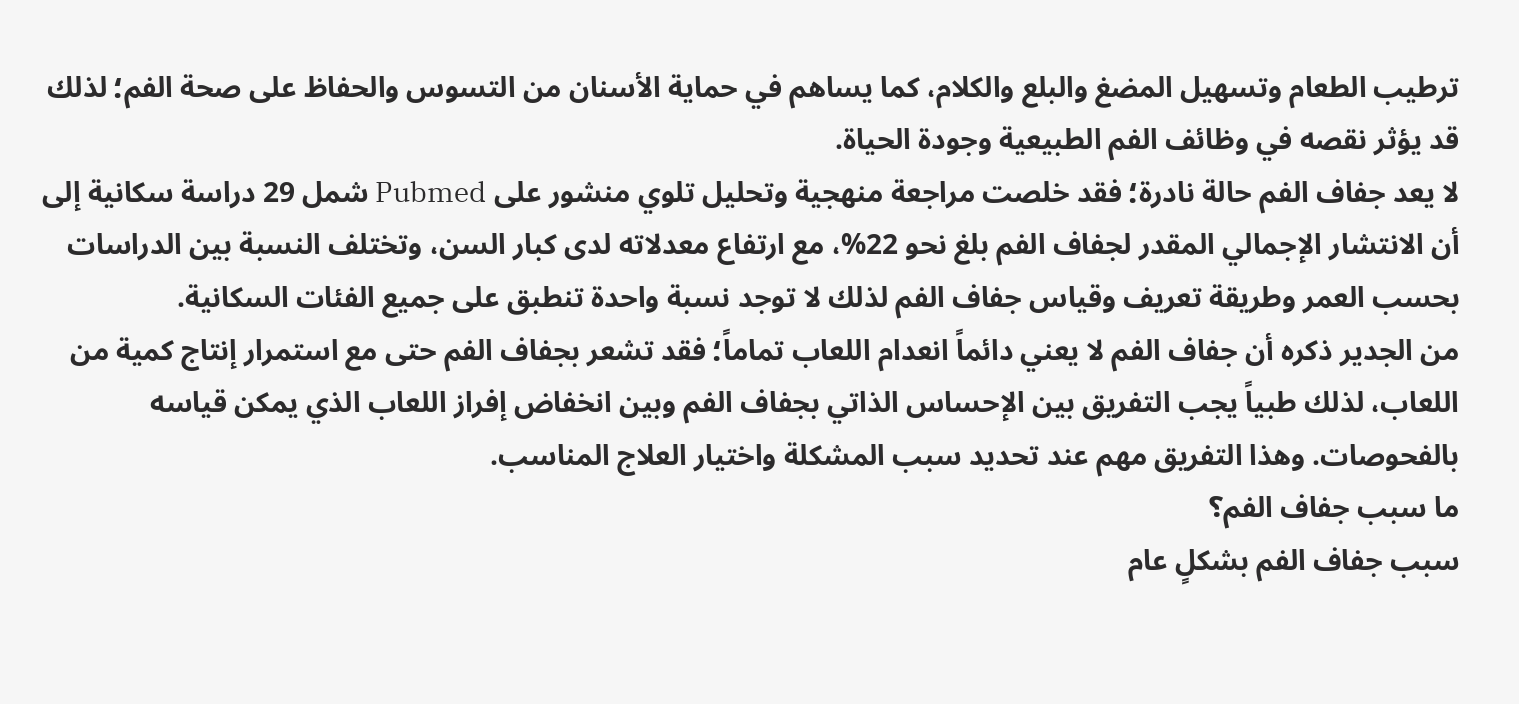ترطيب الطعام وتسهيل المضغ والبلع والكلام، كما يساهم في حماية الأسنان من التسوس والحفاظ على صحة الفم؛ لذلك قد يؤثر نقصه في وظائف الفم الطبيعية وجودة الحياة.
لا يعد جفاف الفم حالة نادرة؛ فقد خلصت مراجعة منهجية وتحليل تلوي منشور على Pubmed شمل 29 دراسة سكانية إلى أن الانتشار الإجمالي المقدر لجفاف الفم بلغ نحو 22%، مع ارتفاع معدلاته لدى كبار السن، وتختلف النسبة بين الدراسات بحسب العمر وطريقة تعريف وقياس جفاف الفم لذلك لا توجد نسبة واحدة تنطبق على جميع الفئات السكانية.
من الجدير ذكره أن جفاف الفم لا يعني دائماً انعدام اللعاب تماماً؛ فقد تشعر بجفاف الفم حتى مع استمرار إنتاج كمية من اللعاب، لذلك طبياً يجب التفريق بين الإحساس الذاتي بجفاف الفم وبين انخفاض إفراز اللعاب الذي يمكن قياسه بالفحوصات. وهذا التفريق مهم عند تحديد سبب المشكلة واختيار العلاج المناسب.
ما سبب جفاف الفم؟
سبب جفاف الفم بشكلٍ عام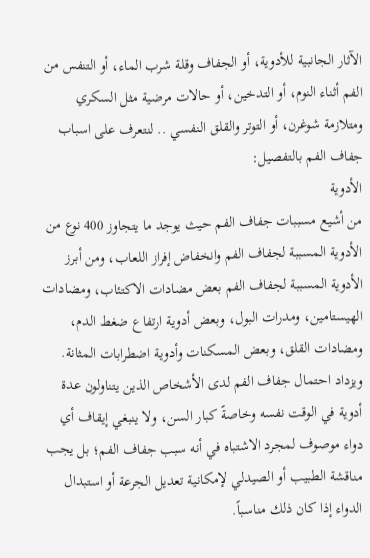الآثار الجانبية للأدوية، أو الجفاف وقلة شرب الماء، أو التنفس من الفم أثناء النوم، أو التدخين، أو حالات مرضية مثل السكري ومتلازمة شوغرن، أو التوتر والقلق النفسي .. لنتعرف على اسباب جفاف الفم بالتفصيل:
الأدوية
من أشيع مسببات جفاف الفم حيث يوجد ما يتجاوز 400 نوع من الأدوية المسببة لجفاف الفم وانخفاض إفراز اللعاب، ومن أبرز الأدوية المسببة لجفاف الفم بعض مضادات الاكتئاب، ومضادات الهيستامين، ومدرات البول، وبعض أدوية ارتفاع ضغط الدم، ومضادات القلق، وبعض المسكنات وأدوية اضطرابات المثانة.
ويزداد احتمال جفاف الفم لدى الأشخاص الذين يتناولون عدة أدوية في الوقت نفسه وخاصةً كبار السن، ولا ينبغي إيقاف أي دواء موصوف لمجرد الاشتباه في أنه سبب جفاف الفم؛ بل يجب مناقشة الطبيب أو الصيدلي لإمكانية تعديل الجرعة أو استبدال الدواء إذا كان ذلك مناسباً.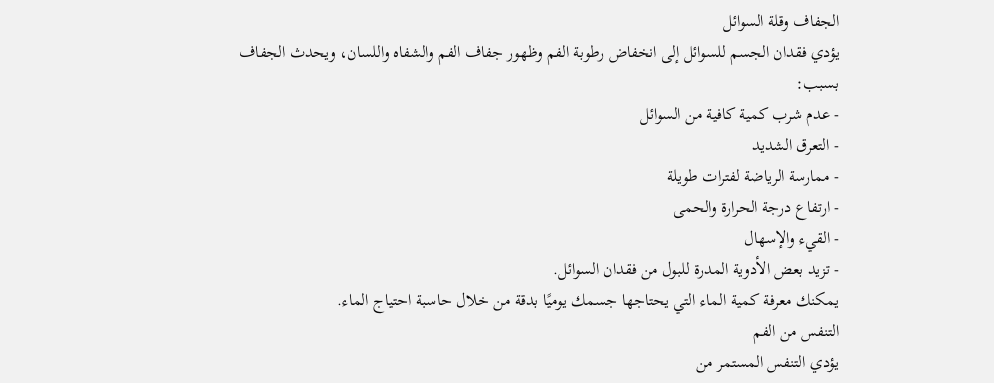الجفاف وقلة السوائل
يؤدي فقدان الجسم للسوائل إلى انخفاض رطوبة الفم وظهور جفاف الفم والشفاه واللسان، ويحدث الجفاف بسبب:
- عدم شرب كمية كافية من السوائل
- التعرق الشديد
- ممارسة الرياضة لفترات طويلة
- ارتفاع درجة الحرارة والحمى
- القيء والإسهال
- تزيد بعض الأدوية المدرة للبول من فقدان السوائل.
يمكنك معرفة كمية الماء التي يحتاجها جسمك يوميًا بدقة من خلال حاسبة احتياج الماء.
التنفس من الفم
يؤدي التنفس المستمر من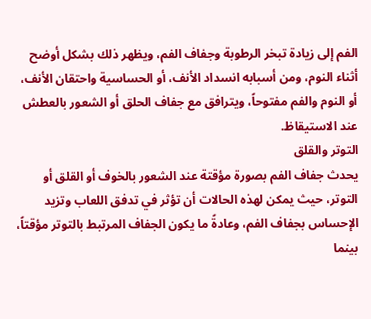الفم إلى زيادة تبخر الرطوبة وجفاف الفم، ويظهر ذلك بشكل أوضح أثناء النوم، ومن أسبابه انسداد الأنف، أو الحساسية واحتقان الأنف، أو النوم والفم مفتوحاً، ويترافق مع جفاف الحلق أو الشعور بالعطش عند الاستيقاظ.
التوتر والقلق
يحدث جفاف الفم بصورة مؤقتة عند الشعور بالخوف أو القلق أو التوتر، حيث يمكن لهذه الحالات أن تؤثر في تدفق اللعاب وتزيد الإحساس بجفاف الفم، وعادةً ما يكون الجفاف المرتبط بالتوتر مؤقتاً، بينما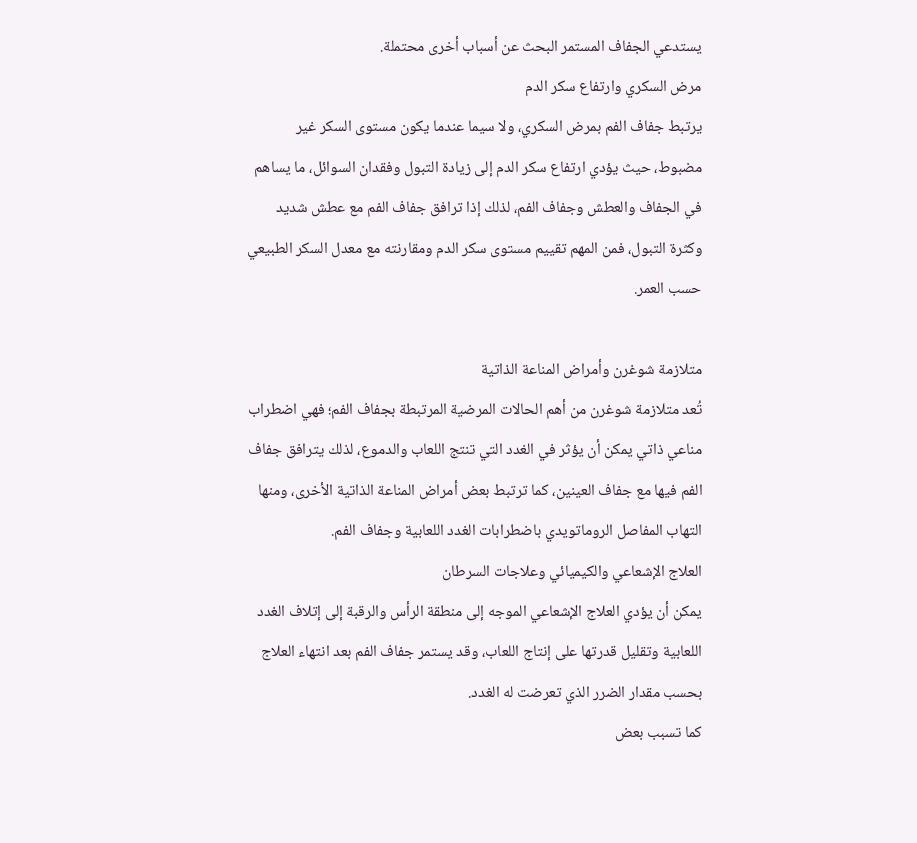يستدعي الجفاف المستمر البحث عن أسباب أخرى محتملة.
مرض السكري وارتفاع سكر الدم
يرتبط جفاف الفم بمرض السكري، ولا سيما عندما يكون مستوى السكر غير مضبوط، حيث يؤدي ارتفاع سكر الدم إلى زيادة التبول وفقدان السوائل، ما يساهم في الجفاف والعطش وجفاف الفم، لذلك إذا ترافق جفاف الفم مع عطش شديد وكثرة التبول، فمن المهم تقييم مستوى سكر الدم ومقارنته مع معدل السكر الطبيعي حسب العمر.

متلازمة شوغرن وأمراض المناعة الذاتية
تُعد متلازمة شوغرن من أهم الحالات المرضية المرتبطة بجفاف الفم؛ فهي اضطراب مناعي ذاتي يمكن أن يؤثر في الغدد التي تنتج اللعاب والدموع، لذلك يترافق جفاف الفم فيها مع جفاف العينين، كما ترتبط بعض أمراض المناعة الذاتية الأخرى، ومنها التهاب المفاصل الروماتويدي باضطرابات الغدد اللعابية وجفاف الفم.
العلاج الإشعاعي والكيميائي وعلاجات السرطان
يمكن أن يؤدي العلاج الإشعاعي الموجه إلى منطقة الرأس والرقبة إلى إتلاف الغدد اللعابية وتقليل قدرتها على إنتاج اللعاب، وقد يستمر جفاف الفم بعد انتهاء العلاج بحسب مقدار الضرر الذي تعرضت له الغدد.
كما تسبب بعض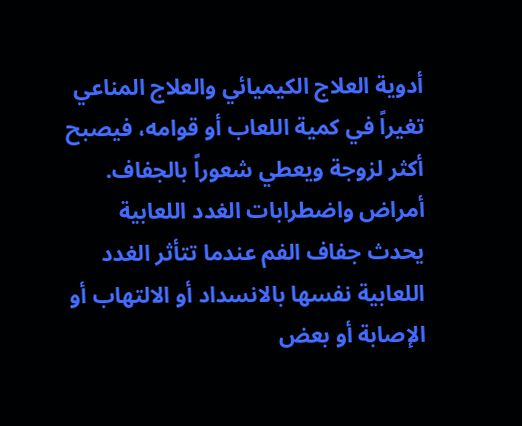أدوية العلاج الكيميائي والعلاج المناعي تغيراً في كمية اللعاب أو قوامه، فيصبح أكثر لزوجة ويعطي شعوراً بالجفاف.
أمراض واضطرابات الغدد اللعابية
يحدث جفاف الفم عندما تتأثر الغدد اللعابية نفسها بالانسداد أو الالتهاب أو الإصابة أو بعض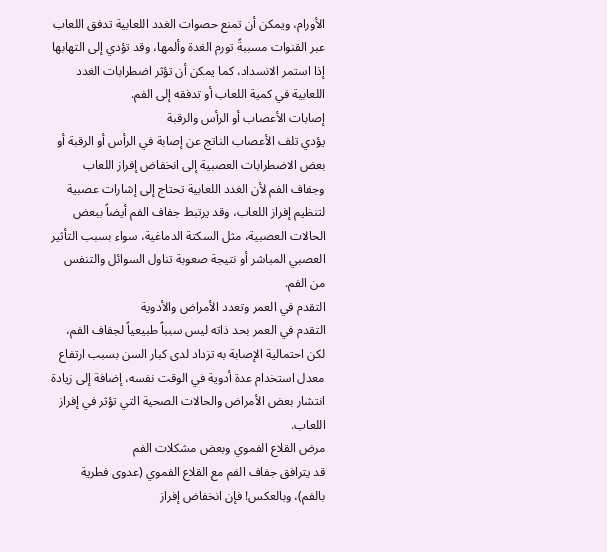الأورام، ويمكن أن تمنع حصوات الغدد اللعابية تدفق اللعاب عبر القنوات مسببةً تورم الغدة وألمها، وقد تؤدي إلى التهابها إذا استمر الانسداد، كما يمكن أن تؤثر اضطرابات الغدد اللعابية في كمية اللعاب أو تدفقه إلى الفم.
إصابات الأعصاب أو الرأس والرقبة
يؤدي تلف الأعصاب الناتج عن إصابة في الرأس أو الرقبة أو بعض الاضطرابات العصبية إلى انخفاض إفراز اللعاب وجفاف الفم لأن الغدد اللعابية تحتاج إلى إشارات عصبية لتنظيم إفراز اللعاب، وقد يرتبط جفاف الفم أيضاً ببعض الحالات العصبية، مثل السكتة الدماغية، سواء بسبب التأثير العصبي المباشر أو نتيجة صعوبة تناول السوائل والتنفس من الفم.
التقدم في العمر وتعدد الأمراض والأدوية
التقدم في العمر بحد ذاته ليس سبباً طبيعياً لجفاف الفم، لكن احتمالية الإصابة به تزداد لدى كبار السن بسبب ارتفاع معدل استخدام عدة أدوية في الوقت نفسه، إضافة إلى زيادة انتشار بعض الأمراض والحالات الصحية التي تؤثر في إفراز اللعاب.
مرض القلاع الفموي وبعض مشكلات الفم
قد يترافق جفاف الفم مع القلاع الفموي (عدوى فطرية بالفم)، وبالعكس! فإن انخفاض إفراز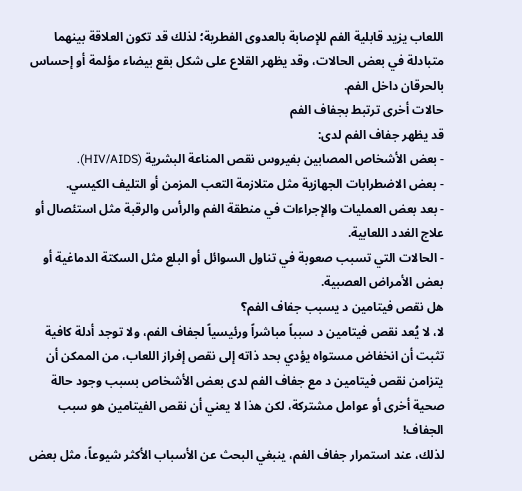اللعاب يزيد قابلية الفم للإصابة بالعدوى الفطرية؛ لذلك قد تكون العلاقة بينهما متبادلة في بعض الحالات، وقد يظهر القلاع على شكل بقع بيضاء مؤلمة أو إحساس بالحرقان داخل الفم.
حالات أخرى ترتبط بجفاف الفم
قد يظهر جفاف الفم لدى:
- بعض الأشخاص المصابين بفيروس نقص المناعة البشرية (HIV/AIDS).
- بعض الاضطرابات الجهازية مثل متلازمة التعب المزمن أو التليف الكيسي.
- بعد بعض العمليات والإجراءات في منطقة الفم والرأس والرقبة مثل استئصال أو علاج الغدد اللعابية.
- الحالات التي تسبب صعوبة في تناول السوائل أو البلع مثل السكتة الدماغية أو بعض الأمراض العصبية.
هل نقص فيتامين د يسبب جفاف الفم؟
لا، لا يُعد نقص فيتامين د سبباً مباشراً ورئيسياً لجفاف الفم، ولا توجد أدلة كافية تثبت أن انخفاض مستواه يؤدي بحد ذاته إلى نقص إفراز اللعاب، من الممكن أن يتزامن نقص فيتامين د مع جفاف الفم لدى بعض الأشخاص بسبب وجود حالة صحية أخرى أو عوامل مشتركة، لكن هذا لا يعني أن نقص الفيتامين هو سبب الجفاف!
لذلك، عند استمرار جفاف الفم، ينبغي البحث عن الأسباب الأكثر شيوعاً، مثل بعض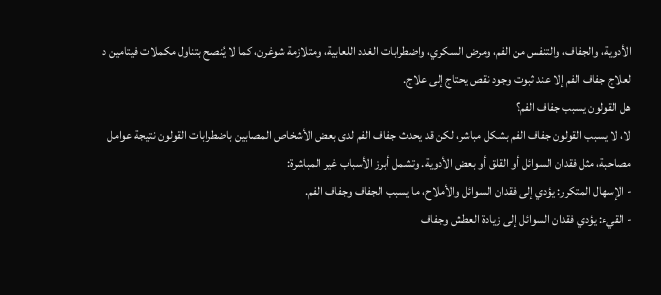الأدوية، والجفاف، والتنفس من الفم، ومرض السكري، واضطرابات الغدد اللعابية، ومتلازمة شوغرن، كما لا يُنصح بتناول مكملات فيتامين د لعلاج جفاف الفم إلا عند ثبوت وجود نقص يحتاج إلى علاج.
هل القولون يسبب جفاف الفم؟
لا، لا يسبب القولون جفاف الفم بشكل مباشر، لكن قد يحدث جفاف الفم لدى بعض الأشخاص المصابين باضطرابات القولون نتيجة عوامل مصاحبة، مثل فقدان السوائل أو القلق أو بعض الأدوية. وتشمل أبرز الأسباب غير المباشرة:
- الإسهال المتكرر: يؤدي إلى فقدان السوائل والأملاح، ما يسبب الجفاف وجفاف الفم.
- القيء: يؤدي فقدان السوائل إلى زيادة العطش وجفاف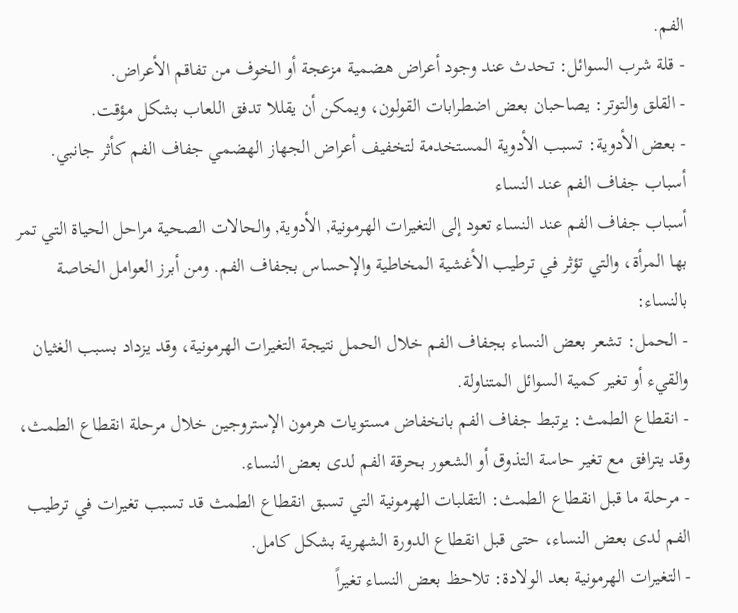الفم.
- قلة شرب السوائل: تحدث عند وجود أعراض هضمية مزعجة أو الخوف من تفاقم الأعراض.
- القلق والتوتر: يصاحبان بعض اضطرابات القولون، ويمكن أن يقللا تدفق اللعاب بشكل مؤقت.
- بعض الأدوية: تسبب الأدوية المستخدمة لتخفيف أعراض الجهاز الهضمي جفاف الفم كأثر جانبي.
أسباب جفاف الفم عند النساء
أسباب جفاف الفم عند النساء تعود إلى التغيرات الهرمونية, الأدوية, والحالات الصحية مراحل الحياة التي تمر بها المرأة، والتي تؤثر في ترطيب الأغشية المخاطية والإحساس بجفاف الفم. ومن أبرز العوامل الخاصة بالنساء:
- الحمل: تشعر بعض النساء بجفاف الفم خلال الحمل نتيجة التغيرات الهرمونية، وقد يزداد بسبب الغثيان والقيء أو تغير كمية السوائل المتناولة.
- انقطاع الطمث: يرتبط جفاف الفم بانخفاض مستويات هرمون الإستروجين خلال مرحلة انقطاع الطمث، وقد يترافق مع تغير حاسة التذوق أو الشعور بحرقة الفم لدى بعض النساء.
- مرحلة ما قبل انقطاع الطمث: التقلبات الهرمونية التي تسبق انقطاع الطمث قد تسبب تغيرات في ترطيب الفم لدى بعض النساء، حتى قبل انقطاع الدورة الشهرية بشكل كامل.
- التغيرات الهرمونية بعد الولادة: تلاحظ بعض النساء تغيراً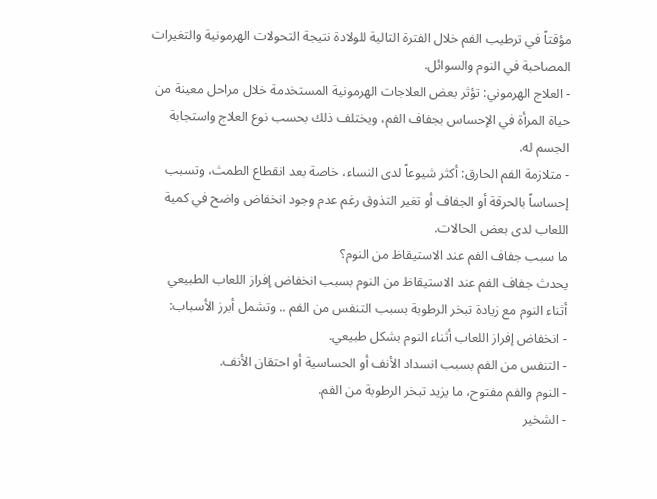مؤقتاً في ترطيب الفم خلال الفترة التالية للولادة نتيجة التحولات الهرمونية والتغيرات المصاحبة في النوم والسوائل.
- العلاج الهرموني: تؤثر بعض العلاجات الهرمونية المستخدمة خلال مراحل معينة من حياة المرأة في الإحساس بجفاف الفم، ويختلف ذلك بحسب نوع العلاج واستجابة الجسم له.
- متلازمة الفم الحارق: أكثر شيوعاً لدى النساء، خاصة بعد انقطاع الطمث، وتسبب إحساساً بالحرقة أو الجفاف أو تغير التذوق رغم عدم وجود انخفاض واضح في كمية اللعاب لدى بعض الحالات.
ما سبب جفاف الفم عند الاستيقاظ من النوم؟
يحدث جفاف الفم عند الاستيقاظ من النوم بسبب انخفاض إفراز اللعاب الطبيعي أثناء النوم مع زيادة تبخر الرطوبة بسبب التنفس من الفم .. وتشمل أبرز الأسباب:
- انخفاض إفراز اللعاب أثناء النوم بشكل طبيعي.
- التنفس من الفم بسبب انسداد الأنف أو الحساسية أو احتقان الأنف.
- النوم والفم مفتوح، ما يزيد تبخر الرطوبة من الفم.
- الشخير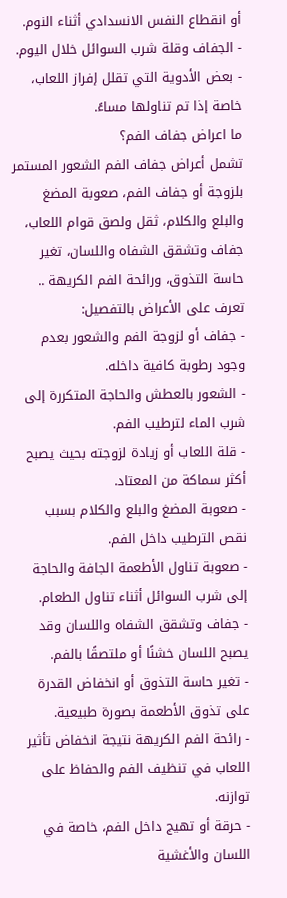أو انقطاع النفس الانسدادي أثناء النوم.
- الجفاف وقلة شرب السوائل خلال اليوم.
- بعض الأدوية التي تقلل إفراز اللعاب، خاصة إذا تم تناولها مساءً.
ما اعراض جفاف الفم؟
تشمل أعراض جفاف الفم الشعور المستمر بلزوجة أو جفاف الفم، صعوبة المضغ والبلع والكلام، ثقل ولصق قوام اللعاب، جفاف وتشقق الشفاه واللسان، تغير حاسة التذوق، ورائحة الفم الكريهة .. تعرف على الأعراض بالتفصيل:
- جفاف أو لزوجة الفم والشعور بعدم وجود رطوبة كافية داخله.
- الشعور بالعطش والحاجة المتكررة إلى شرب الماء لترطيب الفم.
- قلة اللعاب أو زيادة لزوجته بحيث يصبح أكثر سماكة من المعتاد.
- صعوبة المضغ والبلع والكلام بسبب نقص الترطيب داخل الفم.
- صعوبة تناول الأطعمة الجافة والحاجة إلى شرب السوائل أثناء تناول الطعام.
- جفاف وتشقق الشفاه واللسان وقد يصبح اللسان خشنًا أو ملتصقًا بالفم.
- تغير حاسة التذوق أو انخفاض القدرة على تذوق الأطعمة بصورة طبيعية.
- رائحة الفم الكريهة نتيجة انخفاض تأثير اللعاب في تنظيف الفم والحفاظ على توازنه.
- حرقة أو تهيج داخل الفم، خاصة في اللسان والأغشية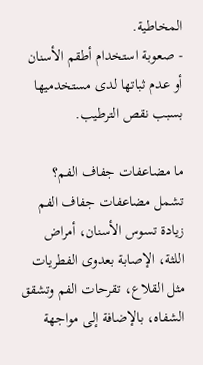المخاطية.
- صعوبة استخدام أطقم الأسنان أو عدم ثباتها لدى مستخدميها بسبب نقص الترطيب.

ما مضاعفات جفاف الفم؟
تشمل مضاعفات جفاف الفم زيادة تسوس الأسنان، أمراض اللثة، الإصابة بعدوى الفطريات مثل القلاع، تقرحات الفم وتشقق الشفاه، بالإضافة إلى مواجهة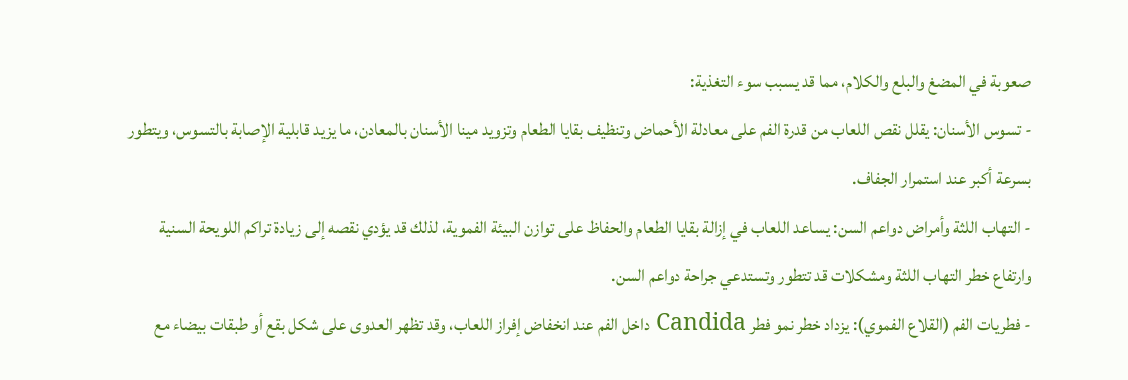صعوبة في المضغ والبلع والكلام، مما قد يسبب سوء التغذية:
- تسوس الأسنان: يقلل نقص اللعاب من قدرة الفم على معادلة الأحماض وتنظيف بقايا الطعام وتزويد مينا الأسنان بالمعادن، ما يزيد قابلية الإصابة بالتسوس، ويتطور بسرعة أكبر عند استمرار الجفاف.
- التهاب اللثة وأمراض دواعم السن: يساعد اللعاب في إزالة بقايا الطعام والحفاظ على توازن البيئة الفموية، لذلك قد يؤدي نقصه إلى زيادة تراكم اللويحة السنية وارتفاع خطر التهاب اللثة ومشكلات قد تتطور وتستدعي جراحة دواعم السن.
- فطريات الفم (القلاع الفموي): يزداد خطر نمو فطر Candida داخل الفم عند انخفاض إفراز اللعاب، وقد تظهر العدوى على شكل بقع أو طبقات بيضاء مع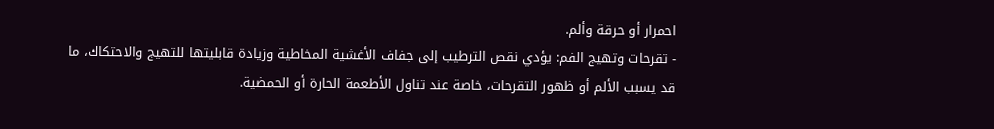احمرار أو حرقة وألم.
- تقرحات وتهيج الفم: يؤدي نقص الترطيب إلى جفاف الأغشية المخاطية وزيادة قابليتها للتهيج والاحتكاك، ما قد يسبب الألم أو ظهور التقرحات، خاصة عند تناول الأطعمة الحارة أو الحمضية.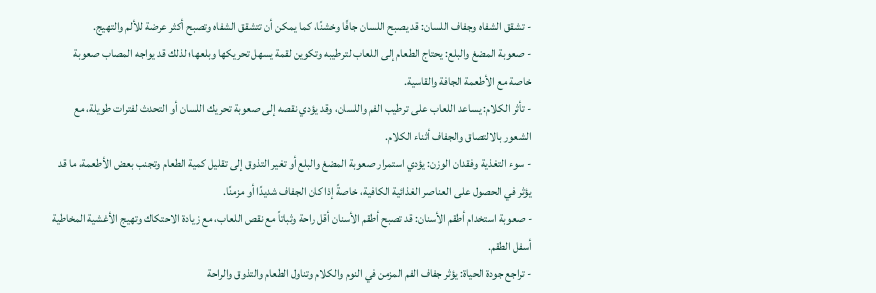- تشقق الشفاه وجفاف اللسان: قد يصبح اللسان جافًا وخشنًا، كما يمكن أن تتشقق الشفاه وتصبح أكثر عرضة للألم والتهيج.
- صعوبة المضغ والبلع: يحتاج الطعام إلى اللعاب لترطيبه وتكوين لقمة يسهل تحريكها وبلعها؛ لذلك قد يواجه المصاب صعوبة خاصة مع الأطعمة الجافة والقاسية.
- تأثر الكلام: يساعد اللعاب على ترطيب الفم واللسان، وقد يؤدي نقصه إلى صعوبة تحريك اللسان أو التحدث لفترات طويلة، مع الشعور بالالتصاق والجفاف أثناء الكلام.
- سوء التغذية وفقدان الوزن: يؤدي استمرار صعوبة المضغ والبلع أو تغير التذوق إلى تقليل كمية الطعام وتجنب بعض الأطعمة، ما قد يؤثر في الحصول على العناصر الغذائية الكافية، خاصةً إذا كان الجفاف شديدًا أو مزمنًا.
- صعوبة استخدام أطقم الأسنان: قد تصبح أطقم الأسنان أقل راحة وثباتاً مع نقص اللعاب، مع زيادة الاحتكاك وتهيج الأغشية المخاطية أسفل الطقم.
- تراجع جودة الحياة: يؤثر جفاف الفم المزمن في النوم والكلام وتناول الطعام والتذوق والراحة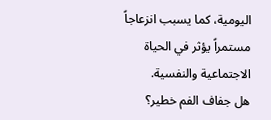اليومية، كما يسبب انزعاجاً مستمراً يؤثر في الحياة الاجتماعية والنفسية.
هل جفاف الفم خطير؟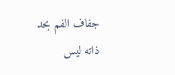جفاف الفم بحد ذاته ليس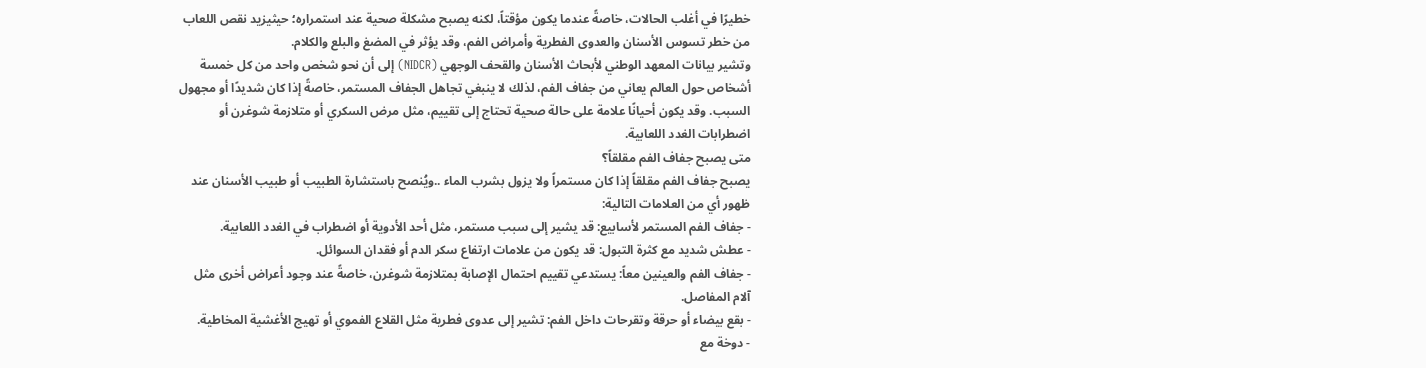خطيرًا في أغلب الحالات، خاصةً عندما يكون مؤقتاً، لكنه يصبح مشكلة صحية عند استمراره؛ حيثيزيد نقص اللعاب من خطر تسوس الأسنان والعدوى الفطرية وأمراض الفم، وقد يؤثر في المضغ والبلع والكلام.
وتشير بيانات المعهد الوطني لأبحاث الأسنان والقحف الوجهي (NIDCR) إلى أن نحو شخص واحد من كل خمسة أشخاص حول العالم يعاني من جفاف الفم، لذلك لا ينبغي تجاهل الجفاف المستمر، خاصةً إذا كان شديدًا أو مجهول السبب. وقد يكون أحيانًا علامة على حالة صحية تحتاج إلى تقييم، مثل مرض السكري أو متلازمة شوغرن أو اضطرابات الغدد اللعابية.
متى يصبح جفاف الفم مقلقاً؟
يصبح جفاف الفم مقلقاً إذا كان مستمراً ولا يزول بشرب الماء ..ويُنصح باستشارة الطبيب أو طبيب الأسنان عند ظهور أي من العلامات التالية:
- جفاف الفم المستمر لأسابيع: قد يشير إلى سبب مستمر، مثل أحد الأدوية أو اضطراب في الغدد اللعابية.
- عطش شديد مع كثرة التبول: قد يكون من علامات ارتفاع سكر الدم أو فقدان السوائل.
- جفاف الفم والعينين معاً: يستدعي تقييم احتمال الإصابة بمتلازمة شوغرن، خاصةً عند وجود أعراض أخرى مثل آلام المفاصل.
- بقع بيضاء أو حرقة وتقرحات داخل الفم: تشير إلى عدوى فطرية مثل القلاع الفموي أو تهيج الأغشية المخاطية.
- دوخة مع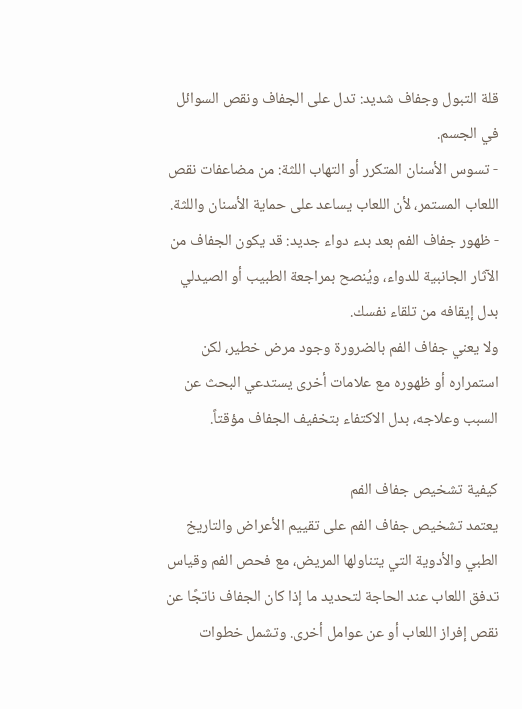قلة التبول وجفاف شديد: تدل على الجفاف ونقص السوائل في الجسم.
- تسوس الأسنان المتكرر أو التهاب اللثة: من مضاعفات نقص اللعاب المستمر، لأن اللعاب يساعد على حماية الأسنان واللثة.
- ظهور جفاف الفم بعد بدء دواء جديد: قد يكون الجفاف من الآثار الجانبية للدواء، ويُنصح بمراجعة الطبيب أو الصيدلي بدل إيقافه من تلقاء نفسك.
ولا يعني جفاف الفم بالضرورة وجود مرض خطير، لكن استمراره أو ظهوره مع علامات أخرى يستدعي البحث عن السبب وعلاجه، بدل الاكتفاء بتخفيف الجفاف مؤقتاً.

كيفية تشخيص جفاف الفم
يعتمد تشخيص جفاف الفم على تقييم الأعراض والتاريخ الطبي والأدوية التي يتناولها المريض، مع فحص الفم وقياس تدفق اللعاب عند الحاجة لتحديد ما إذا كان الجفاف ناتجًا عن نقص إفراز اللعاب أو عن عوامل أخرى. وتشمل خطوات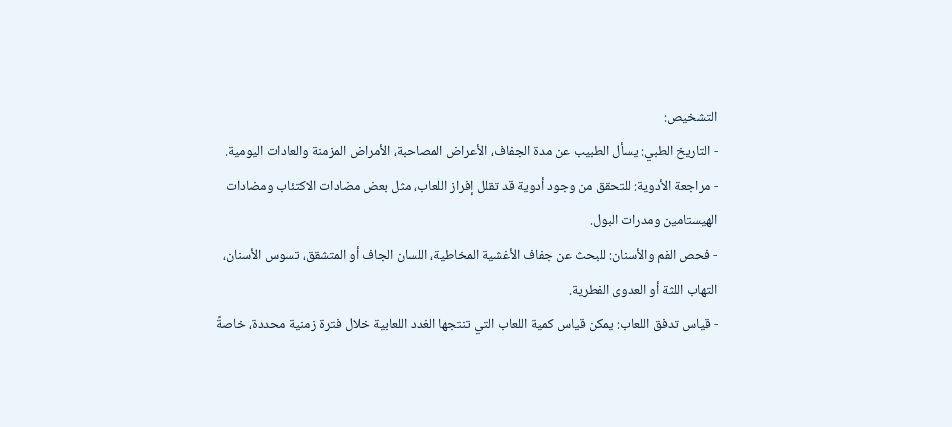التشخيص:
- التاريخ الطبي: يسأل الطبيب عن مدة الجفاف، الأعراض المصاحبة، الأمراض المزمنة والعادات اليومية.
- مراجعة الأدوية: للتحقق من وجود أدوية قد تقلل إفراز اللعاب، مثل بعض مضادات الاكتئاب ومضادات الهيستامين ومدرات البول.
- فحص الفم والأسنان: للبحث عن جفاف الأغشية المخاطية، اللسان الجاف أو المتشقق، تسوس الأسنان، التهاب اللثة أو العدوى الفطرية.
- قياس تدفق اللعاب: يمكن قياس كمية اللعاب التي تنتجها الغدد اللعابية خلال فترة زمنية محددة، خاصةً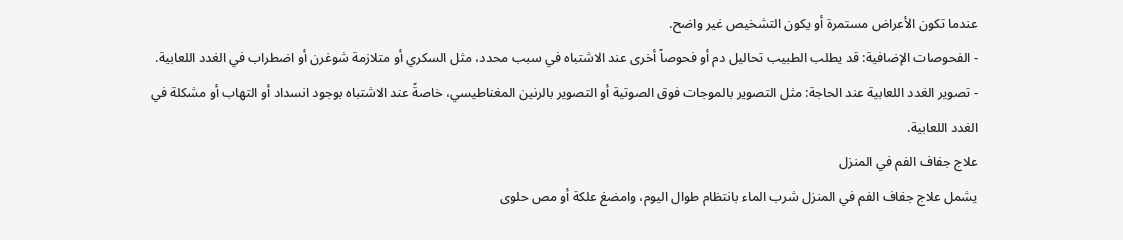عندما تكون الأعراض مستمرة أو يكون التشخيص غير واضح.
- الفحوصات الإضافية: قد يطلب الطبيب تحاليل دم أو فحوصاً أخرى عند الاشتباه في سبب محدد، مثل السكري أو متلازمة شوغرن أو اضطراب في الغدد اللعابية.
- تصوير الغدد اللعابية عند الحاجة: مثل التصوير بالموجات فوق الصوتية أو التصوير بالرنين المغناطيسي، خاصةً عند الاشتباه بوجود انسداد أو التهاب أو مشكلة في الغدد اللعابية.
علاج جفاف الفم في المنزل
يشمل علاج جفاف الفم في المنزل شرب الماء بانتظام طوال اليوم، وامضغ علكة أو مص حلوى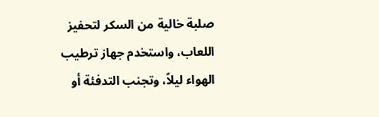صلبة خالية من السكر لتحفيز اللعاب، واستخدم جهاز ترطيب الهواء ليلاً، وتجنب التدفئة أو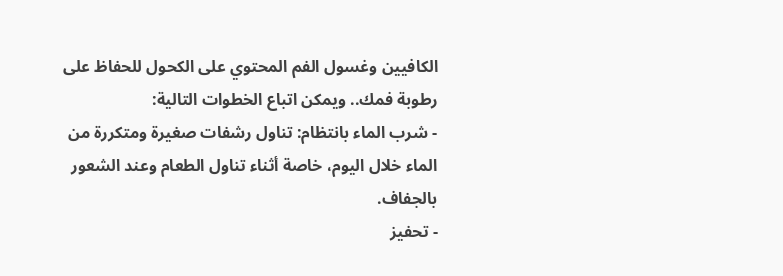الكافيين وغسول الفم المحتوي على الكحول للحفاظ على رطوبة فمك.. ويمكن اتباع الخطوات التالية:
- شرب الماء بانتظام: تناول رشفات صغيرة ومتكررة من الماء خلال اليوم، خاصة أثناء تناول الطعام وعند الشعور بالجفاف.
- تحفيز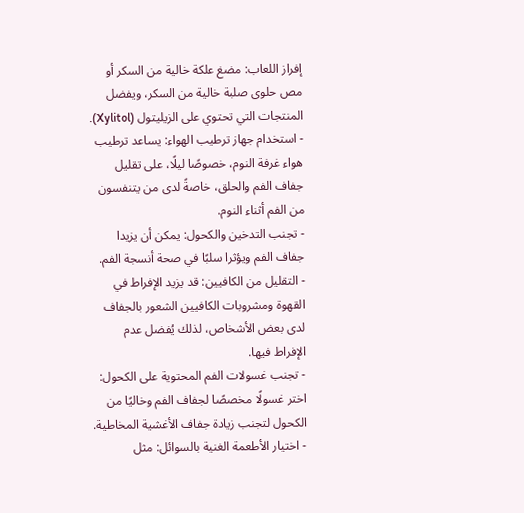إفراز اللعاب: مضغ علكة خالية من السكر أو مص حلوى صلبة خالية من السكر، ويفضل المنتجات التي تحتوي على الزيليتول (Xylitol).
- استخدام جهاز ترطيب الهواء: يساعد ترطيب هواء غرفة النوم، خصوصًا ليلًا، على تقليل جفاف الفم والحلق، خاصةً لدى من يتنفسون من الفم أثناء النوم.
- تجنب التدخين والكحول: يمكن أن يزيدا جفاف الفم ويؤثرا سلبًا في صحة أنسجة الفم.
- التقليل من الكافيين: قد يزيد الإفراط في القهوة ومشروبات الكافيين الشعور بالجفاف لدى بعض الأشخاص، لذلك يُفضل عدم الإفراط فيها.
- تجنب غسولات الفم المحتوية على الكحول: اختر غسولًا مخصصًا لجفاف الفم وخاليًا من الكحول لتجنب زيادة جفاف الأغشية المخاطية.
- اختيار الأطعمة الغنية بالسوائل: مثل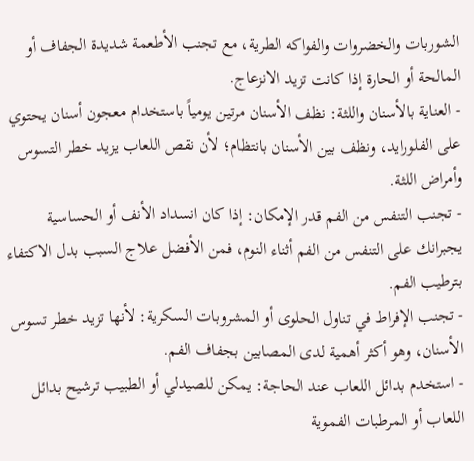الشوربات والخضروات والفواكه الطرية، مع تجنب الأطعمة شديدة الجفاف أو المالحة أو الحارة إذا كانت تزيد الانزعاج.
- العناية بالأسنان واللثة: نظف الأسنان مرتين يومياً باستخدام معجون أسنان يحتوي على الفلورايد، ونظف بين الأسنان بانتظام؛ لأن نقص اللعاب يزيد خطر التسوس وأمراض اللثة.
- تجنب التنفس من الفم قدر الإمكان: إذا كان انسداد الأنف أو الحساسية يجبرانك على التنفس من الفم أثناء النوم، فمن الأفضل علاج السبب بدل الاكتفاء بترطيب الفم.
- تجنب الإفراط في تناول الحلوى أو المشروبات السكرية: لأنها تزيد خطر تسوس الأسنان، وهو أكثر أهمية لدى المصابين بجفاف الفم.
- استخدم بدائل اللعاب عند الحاجة: يمكن للصيدلي أو الطبيب ترشيح بدائل اللعاب أو المرطبات الفموية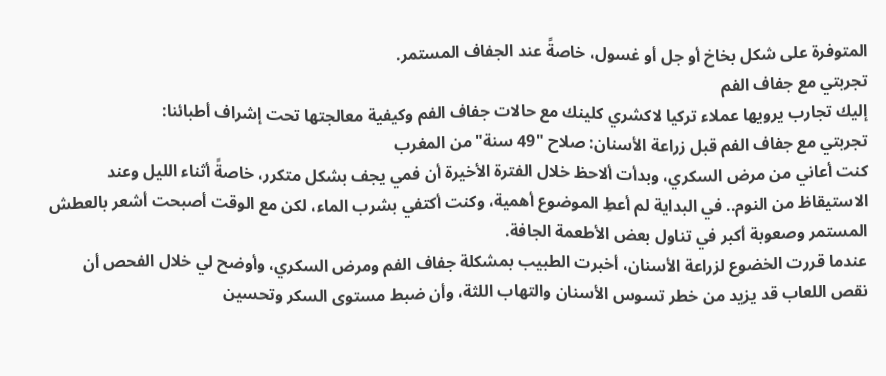المتوفرة على شكل بخاخ أو جل أو غسول، خاصةً عند الجفاف المستمر.
تجربتي مع جفاف الفم
إليك تجارب يرويها عملاء تركيا لاكشري كلينك مع حالات جفاف الفم وكيفية معالجتها تحت إشراف أطبائنا:
تجربتي مع جفاف الفم قبل زراعة الأسنان: صلاح "49 سنة"من المغرب
كنت أعاني من مرض السكري، وبدأت ألاحظ خلال الفترة الأخيرة أن فمي يجف بشكل متكرر، خاصةً أثناء الليل وعند الاستيقاظ من النوم.. في البداية لم أعطِ الموضوع أهمية، وكنت أكتفي بشرب الماء، لكن مع الوقت أصبحت أشعر بالعطش المستمر وصعوبة أكبر في تناول بعض الأطعمة الجافة.
عندما قررت الخضوع لزراعة الأسنان، أخبرت الطبيب بمشكلة جفاف الفم ومرض السكري، وأوضح لي خلال الفحص أن نقص اللعاب قد يزيد من خطر تسوس الأسنان والتهاب اللثة، وأن ضبط مستوى السكر وتحسين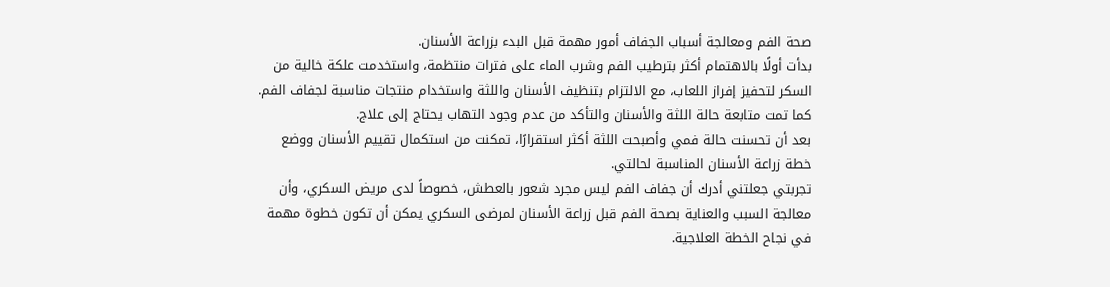صحة الفم ومعالجة أسباب الجفاف أمور مهمة قبل البدء بزراعة الأسنان.
بدأت أولًا بالاهتمام أكثر بترطيب الفم وشرب الماء على فترات منتظمة، واستخدمت علكة خالية من السكر لتحفيز إفراز اللعاب، مع الالتزام بتنظيف الأسنان واللثة واستخدام منتجات مناسبة لجفاف الفم. كما تمت متابعة حالة اللثة والأسنان والتأكد من عدم وجود التهاب يحتاج إلى علاج.
بعد أن تحسنت حالة فمي وأصبحت اللثة أكثر استقرارًا، تمكنت من استكمال تقييم الأسنان ووضع خطة زراعة الأسنان المناسبة لحالتي.
تجربتي جعلتني أدرك أن جفاف الفم ليس مجرد شعور بالعطش، خصوصاً لدى مريض السكري، وأن معالجة السبب والعناية بصحة الفم قبل زراعة الأسنان لمرضى السكري يمكن أن تكون خطوة مهمة في نجاح الخطة العلاجية.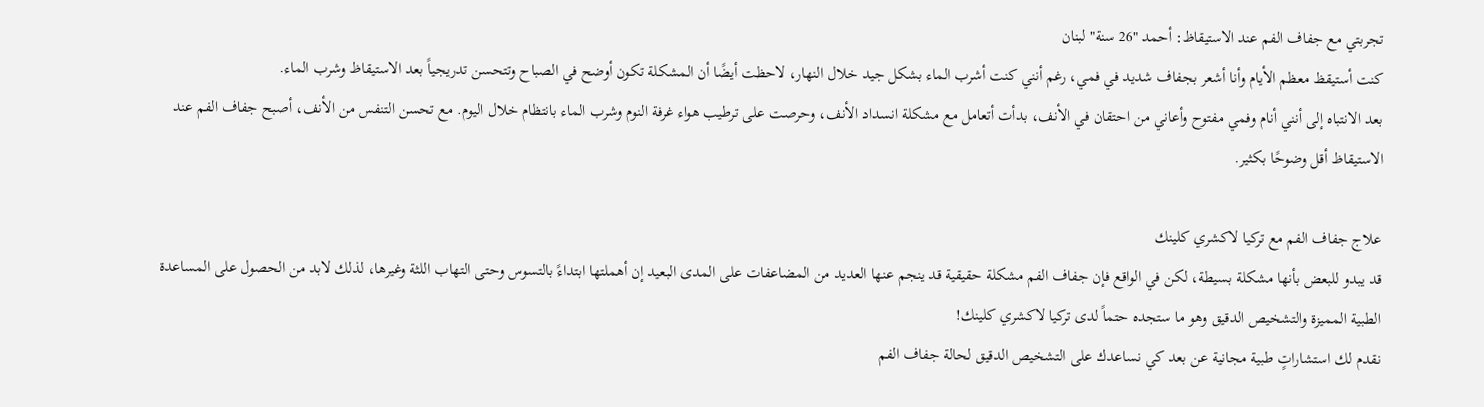تجربتي مع جفاف الفم عند الاستيقاظ: أحمد "26 سنة" لبنان
كنت أستيقظ معظم الأيام وأنا أشعر بجفاف شديد في فمي، رغم أنني كنت أشرب الماء بشكل جيد خلال النهار، لاحظت أيضًا أن المشكلة تكون أوضح في الصباح وتتحسن تدريجياً بعد الاستيقاظ وشرب الماء.
بعد الانتباه إلى أنني أنام وفمي مفتوح وأعاني من احتقان في الأنف، بدأت أتعامل مع مشكلة انسداد الأنف، وحرصت على ترطيب هواء غرفة النوم وشرب الماء بانتظام خلال اليوم. مع تحسن التنفس من الأنف، أصبح جفاف الفم عند الاستيقاظ أقل وضوحًا بكثير.

علاج جفاف الفم مع تركيا لاكشري كلينك
قد يبدو للبعض بأنها مشكلة بسيطة، لكن في الواقع فإن جفاف الفم مشكلة حقيقية قد ينجم عنها العديد من المضاعفات على المدى البعيد إن أهملتها ابتداءً بالتسوس وحتى التهاب اللثة وغيرها، لذلك لابد من الحصول على المساعدة الطبية المميزة والتشخيص الدقيق وهو ما ستجده حتماً لدى تركيا لاكشري كلينك!
نقدم لك استشاراتٍ طبية مجانية عن بعد كي نساعدك على التشخيص الدقيق لحالة جفاف الفم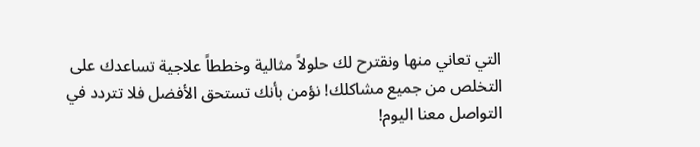التي تعاني منها ونقترح لك حلولاً مثالية وخططاً علاجية تساعدك على التخلص من جميع مشاكلك! نؤمن بأنك تستحق الأفضل فلا تتردد في التواصل معنا اليوم!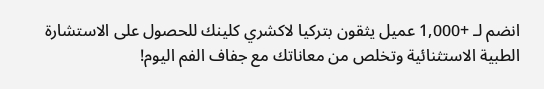انضم لـ +1,000 عميل يثقون بتركيا لاكشري كلينك للحصول على الاستشارة الطبية الاستثنائية وتخلص من معاناتك مع جفاف الفم اليوم!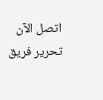اتصل الآن
تحرير فريق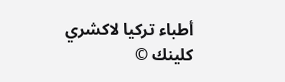أطباء تركيا لاكشري كلينك ©